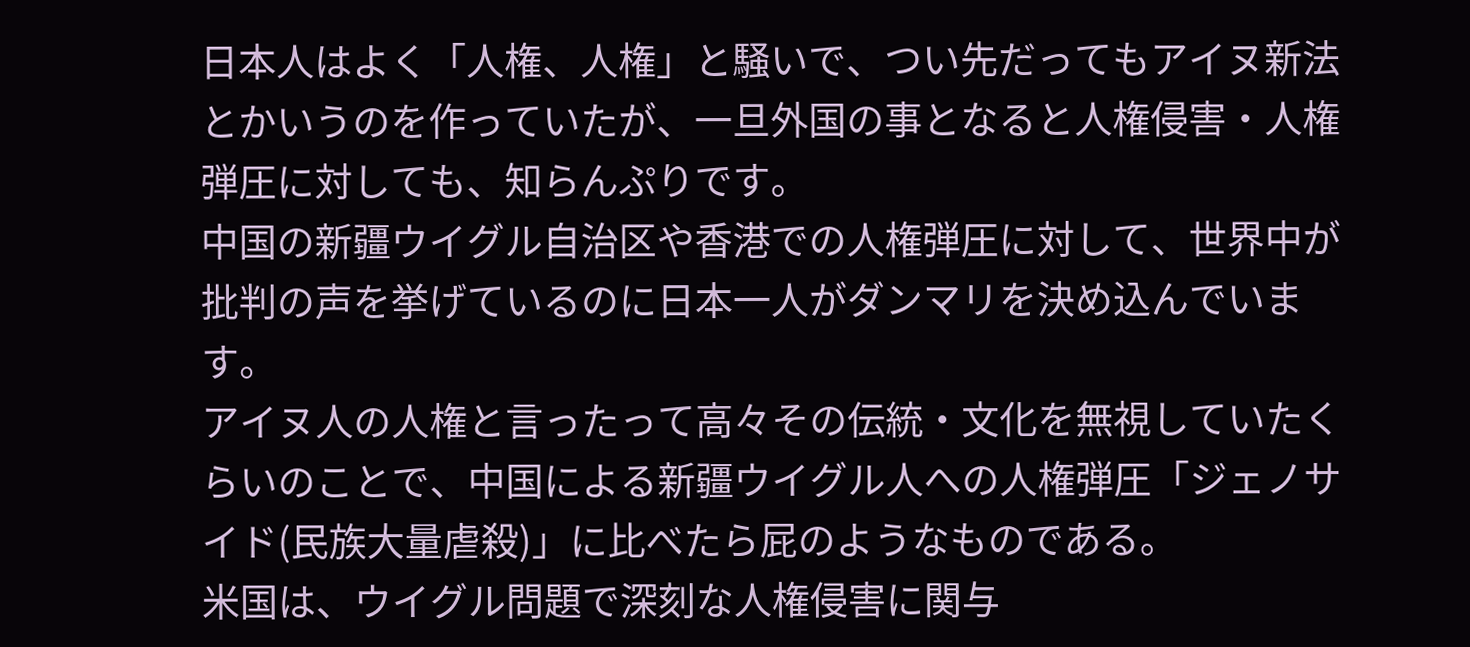日本人はよく「人権、人権」と騒いで、つい先だってもアイヌ新法とかいうのを作っていたが、一旦外国の事となると人権侵害・人権弾圧に対しても、知らんぷりです。
中国の新疆ウイグル自治区や香港での人権弾圧に対して、世界中が批判の声を挙げているのに日本一人がダンマリを決め込んでいます。
アイヌ人の人権と言ったって高々その伝統・文化を無視していたくらいのことで、中国による新疆ウイグル人への人権弾圧「ジェノサイド(民族大量虐殺)」に比べたら屁のようなものである。
米国は、ウイグル問題で深刻な人権侵害に関与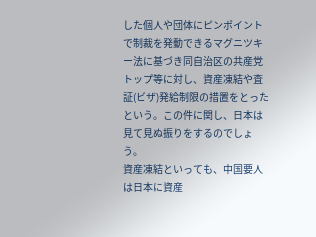した個人や団体にピンポイントで制裁を発動できるマグニツキー法に基づき同自治区の共産党トップ等に対し、資産凍結や査証(ビザ)発給制限の措置をとったという。この件に関し、日本は見て見ぬ振りをするのでしょう。
資産凍結といっても、中国要人は日本に資産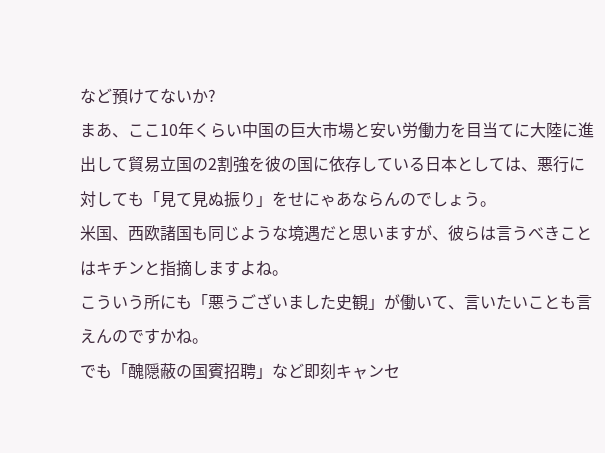など預けてないか?
まあ、ここ10年くらい中国の巨大市場と安い労働力を目当てに大陸に進出して貿易立国の2割強を彼の国に依存している日本としては、悪行に対しても「見て見ぬ振り」をせにゃあならんのでしょう。
米国、西欧諸国も同じような境遇だと思いますが、彼らは言うべきことはキチンと指摘しますよね。
こういう所にも「悪うございました史観」が働いて、言いたいことも言えんのですかね。
でも「醜隠蔽の国賓招聘」など即刻キャンセ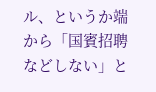ル、というか端から「国賓招聘などしない」と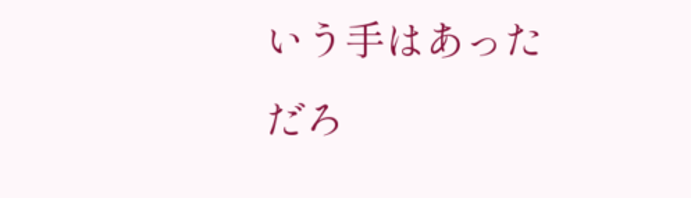いう手はあっただろ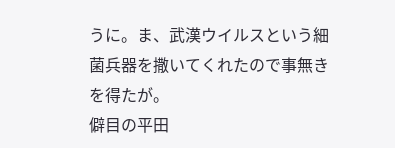うに。ま、武漢ウイルスという細菌兵器を撒いてくれたので事無きを得たが。
僻目の平田